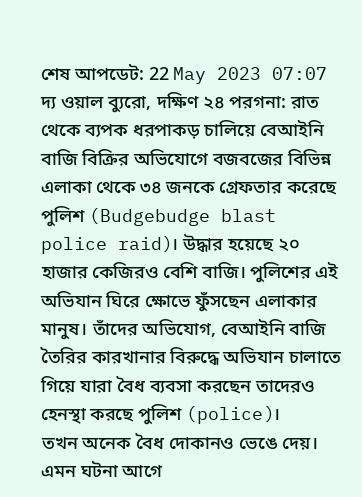শেষ আপডেট: 22 May 2023 07:07
দ্য ওয়াল ব্যুরো, দক্ষিণ ২৪ পরগনা: রাত থেকে ব্যপক ধরপাকড় চালিয়ে বেআইনি বাজি বিক্রির অভিযোগে বজবজের বিভিন্ন এলাকা থেকে ৩৪ জনকে গ্রেফতার করেছে পুলিশ (Budgebudge blast police raid)। উদ্ধার হয়েছে ২০ হাজার কেজিরও বেশি বাজি। পুলিশের এই অভিযান ঘিরে ক্ষোভে ফুঁসছেন এলাকার মানুষ। তাঁদের অভিযোগ, বেআইনি বাজি তৈরির কারখানার বিরুদ্ধে অভিযান চালাতে গিয়ে যারা বৈধ ব্যবসা করছেন তাদেরও হেনস্থা করছে পুলিশ (police)।
তখন অনেক বৈধ দোকানও ভেঙে দেয়। এমন ঘটনা আগে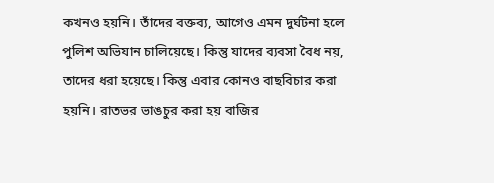কখনও হয়নি। তাঁদের বক্তব্য, আগেও এমন দুর্ঘটনা হলে পুলিশ অভিযান চালিয়েছে। কিন্তু যাদের ব্যবসা বৈধ নয়, তাদের ধরা হয়েছে। কিন্তু এবার কোনও বাছবিচার করা হয়নি। রাতভর ভাঙচুর করা হয় বাজির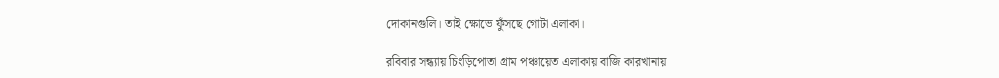দোকানগুলি। তাই ক্ষোভে ফুঁসছে গোটা এলাকা।

রবিবার সন্ধ্যায় চিংড়িপোতা গ্রাম পঞ্চায়েত এলাকায় বাজি কারখানায়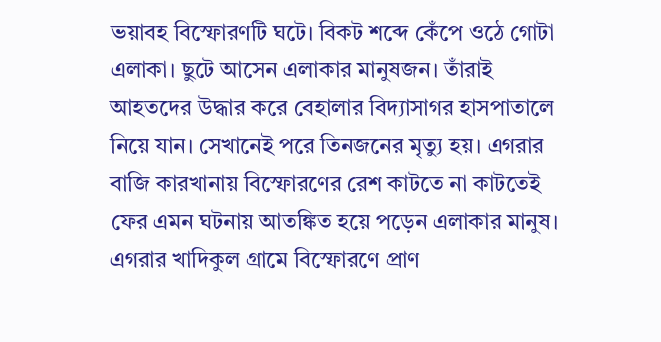ভয়াবহ বিস্ফোরণটি ঘটে। বিকট শব্দে কেঁপে ওঠে গোটা এলাকা। ছুটে আসেন এলাকার মানুষজন। তাঁরাই আহতদের উদ্ধার করে বেহালার বিদ্যাসাগর হাসপাতালে নিয়ে যান। সেখানেই পরে তিনজনের মৃত্যু হয়। এগরার বাজি কারখানায় বিস্ফোরণের রেশ কাটতে না কাটতেই ফের এমন ঘটনায় আতঙ্কিত হয়ে পড়েন এলাকার মানুষ। এগরার খাদিকুল গ্রামে বিস্ফোরণে প্রাণ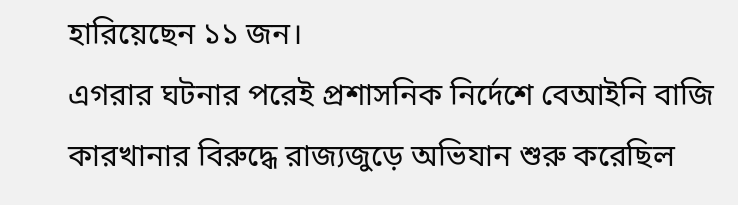হারিয়েছেন ১১ জন।
এগরার ঘটনার পরেই প্রশাসনিক নির্দেশে বেআইনি বাজি কারখানার বিরুদ্ধে রাজ্যজুড়ে অভিযান শুরু করেছিল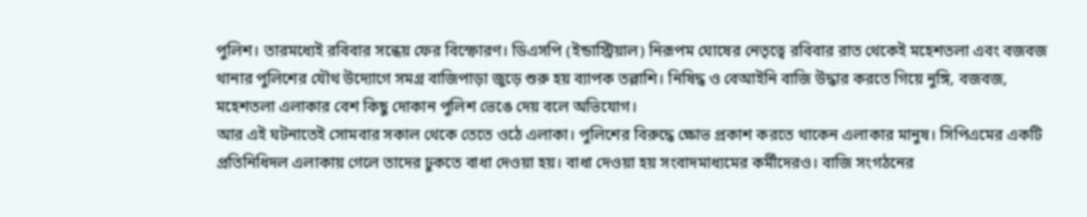পুলিশ। তারমধ্যেই রবিবার সন্ধেয় ফের বিস্ফোরণ। ডিএসপি (ইন্ডাস্ট্রিয়াল) নিরূপম ঘোষের নেতৃত্বে রবিবার রাত থেকেই মহেশতলা এবং বজবজ থানার পুলিশের যৌথ উদ্যোগে সমগ্র বাজিপাড়া জুড়ে শুরু হয় ব্যাপক তল্লাশি। নিষিদ্ধ ও বেআইনি বাজি উদ্ধার করতে গিয়ে নুঙ্গি, বজবজ, মহেশতলা এলাকার বেশ কিছু দোকান পুলিশ ভেঙে দেয় বলে অভিযোগ।
আর এই ঘটনাতেই সোমবার সকাল থেকে তেতে ওঠে এলাকা। পুলিশের বিরুদ্ধে ক্ষোভ প্রকাশ করতে থাকেন এলাকার মানুষ। সিপিএমের একটি প্রতিনিধিদল এলাকায় গেলে তাদের ঢুকতে বাধা দেওয়া হয়। বাধা দেওয়া হয় সংবাদমাধ্যমের কর্মীদেরও। বাজি সংগঠনের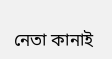নেতা কানাই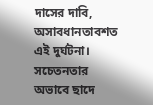দাসের দাবি, অসাবধানতাবশত এই দুর্ঘটনা। সচেতনতার অভাবে ছাদে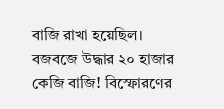বাজি রাখা হয়েছিল।
বজবজে উদ্ধার ২০ হাজার কেজি বাজি! বিস্ফোরণের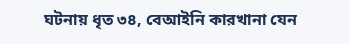ঘটনায় ধৃত ৩৪, বেআইনি কারখানা যেন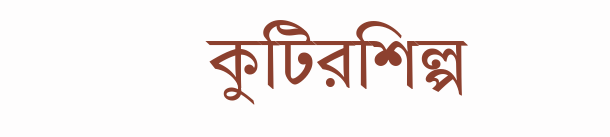কুটিরশিল্প